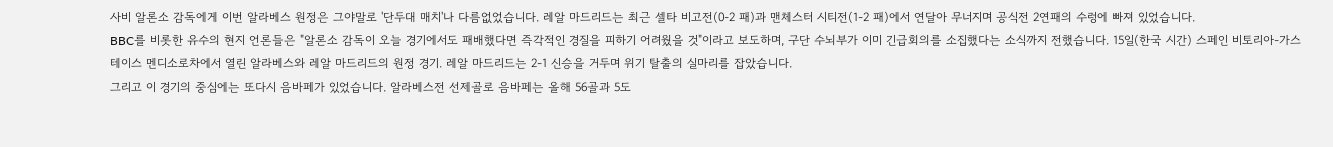사비 알론소 감독에게 이번 알라베스 원정은 그야말로 '단두대 매치'나 다름없었습니다. 레알 마드리드는 최근 셀타 비고전(0-2 패)과 맨체스터 시티전(1-2 패)에서 연달아 무너지며 공식전 2연패의 수렁에 빠져 있었습니다.
BBC를 비롯한 유수의 현지 언론들은 "알론소 감독이 오늘 경기에서도 패배했다면 즉각적인 경질을 피하기 어려웠을 것"이라고 보도하며, 구단 수뇌부가 이미 긴급회의를 소집했다는 소식까지 전했습니다. 15일(한국 시간) 스페인 비토리아-가스테이스 멘디소로차에서 열린 알라베스와 레알 마드리드의 원정 경기. 레알 마드리드는 2-1 신승을 거두며 위기 탈출의 실마리를 잡았습니다.
그리고 이 경기의 중심에는 또다시 음바페가 있었습니다. 알라베스전 선제골로 음바페는 올해 56골과 5도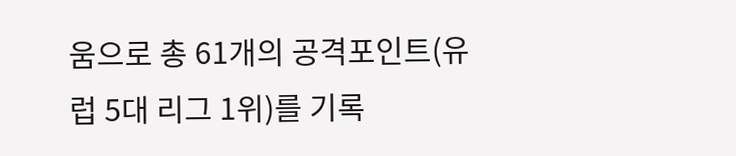움으로 총 61개의 공격포인트(유럽 5대 리그 1위)를 기록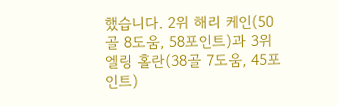했습니다. 2위 해리 케인(50골 8도움, 58포인트)과 3위 엘링 홀란(38골 7도움, 45포인트)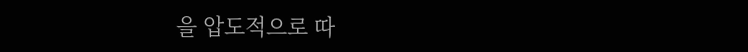을 압도적으로 따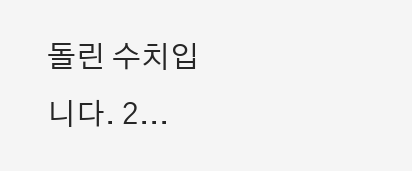돌린 수치입니다. 2...